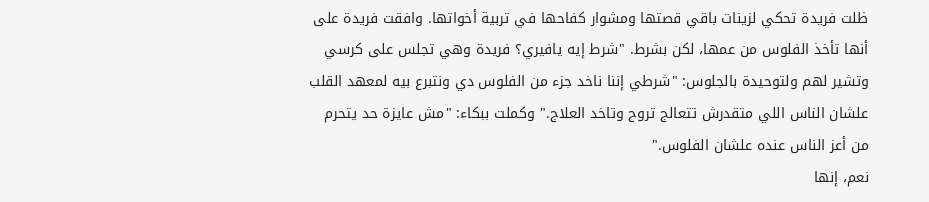ظلت فريدة تحكي لزينات باقي قصتها ومشوار كفاحها في تربية أخواتها. وافقت فريدة على أنها تأخذ الفلوس من عمها، لكن بشرط. "شرط إيه يافيري؟ فريدة وهي تجلس على كرسي وتشير لهم ولتوحيدة بالجلوس: "شرطي إننا ناخد جزء من الفلوس دي ونتبرع بيه لمعهد القلب علشان الناس اللي متقدرش تتعالج تروح وتاخد العلاج." وكملت ببكاء: "مش عايزة حد يتحرم من أعز الناس عنده علشان الفلوس."
نعم، إنها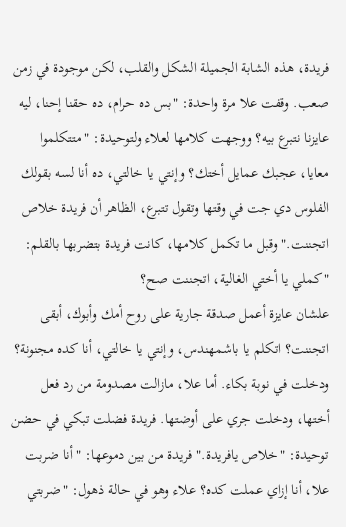فريدة، هذه الشابة الجميلة الشكل والقلب، لكن موجودة في زمن صعب. وقفت علا مرة واحدة: "بس ده حرام، ده حقنا إحنا، ليه عايزنا نتبرع بيه؟ ووجهت كلامها لعلاء ولتوحيدة: "متتكلموا معايا، عجبك عمايل أختك؟ وإنتي يا خالتي، ده أنا لسه بقولك الفلوس دي جت في وقتها وتقول تتبرع، الظاهر أن فريدة خلاص اتجننت." وقبل ما تكمل كلامها، كانت فريدة بتضربها بالقلم: "كملي يا أختي الغالية، اتجننت صح؟
علشان عايزة أعمل صدقة جارية على روح أمك وأبوك، أبقى اتجننت؟ اتكلم يا باشمهندس، وإنتي يا خالتي، أنا كده مجنونة؟ ودخلت في نوبة بكاء. أما علا، مازالت مصدومة من رد فعل أختها، ودخلت جري على أوضتها. فريدة فضلت تبكي في حضن توحيدة: "خلاص يافريدة." فريدة من بين دموعها: "أنا ضربت علا، أنا إزاي عملت كده؟ علاء وهو في حالة ذهول: "ضربتي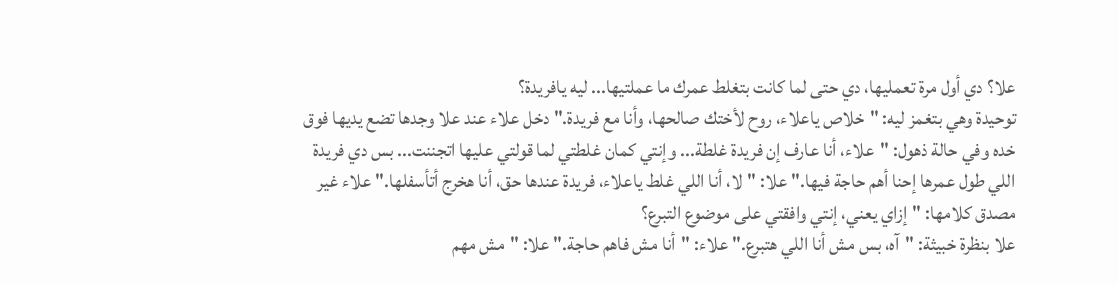علا؟ دي أول مرة تعمليها، دي حتى لما كانت بتغلط عمرك ما عملتيها... ليه يافريدة؟
توحيدة وهي بتغمز ليه: "خلاص ياعلاء، روح لأختك صالحها، وأنا مع فريدة." دخل علاء عند علا وجدها تضع يديها فوق خده وفي حالة ذهول: "علاء، أنا عارف إن فريدة غلطة... وإنتي كمان غلطتي لما قولتي عليها اتجننت... بس دي فريدة اللي طول عمرها إحنا أهم حاجة فيها." علا: "لا، أنا اللي غلط ياعلاء، فريدة عندها حق، أنا هخرج أتأسفلها." علاء غير مصدق كلامها: "إزاي يعني، إنتي وافقتي على موضوع التبرع؟
علا بنظرة خبيثة: "آه، بس مش أنا اللي هتبرع." علاء: "أنا مش فاهم حاجة." علا: "مش مهم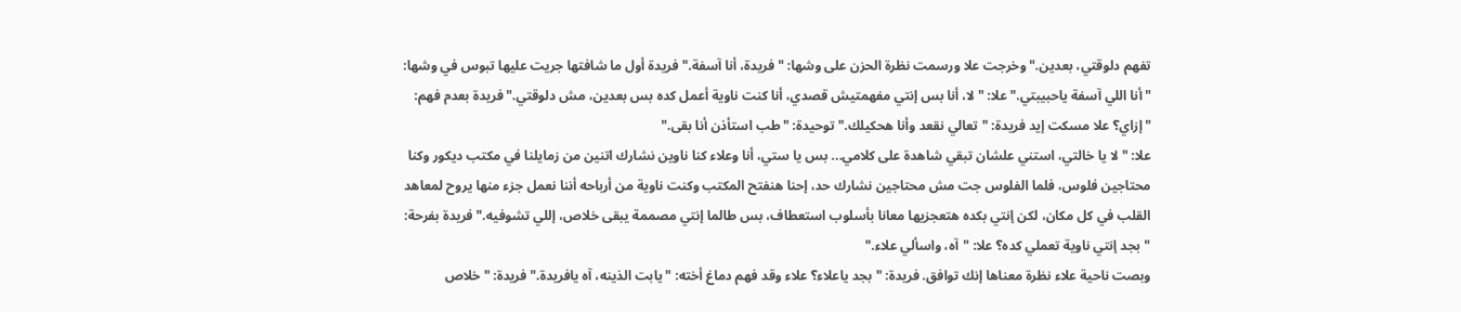تفهم دلوقتي، بعدين." وخرجت علا ورسمت نظرة الحزن على وشها: "فريدة، أنا آسفة." فريدة أول ما شافتها جريت عليها تبوس في وشها: "أنا اللي آسفة ياحبيبتي." علا: "لا، أنا بس إنتي مفهمتيش قصدي، أنا كنت ناوية أعمل كده بس بعدين، مش دلوقتي." فريدة بعدم فهم: "إزاي؟ علا مسكت إيد فريدة: "تعالي نقعد وأنا هحكيلك." توحيدة: "طب استأذن أنا بقى."
علا: "لا يا خالتي، استني علشان تبقي شاهدة على كلامي... بس يا ستي، أنا وعلاء كنا ناوين نشارك اتنين من زمايلنا في مكتب ديكور وكنا محتاجين فلوس، فلما الفلوس جت مش محتاجين نشارك حد، إحنا هنفتح المكتب وكنت ناوية من أرباحه أننا نعمل جزء منها يروح لمعاهد القلب في كل مكان، لكن إنتي بكده هتعجزيها معانا بأسلوب استعطاف، بس طالما إنتي مصممة يبقى خلاص، إللي تشوفيه." فريدة بفرحة: "بجد إنتي ناوية تعملي كده؟ علا: "آه، واسألي علاء."
وبصت ناحية علاء نظرة معناها إنك توافق. فريدة: "بجد ياعلاء؟ علاء وقد فهم دماغ أخته: "يابت الذينه، آه يافريدة." فريدة: "خلاص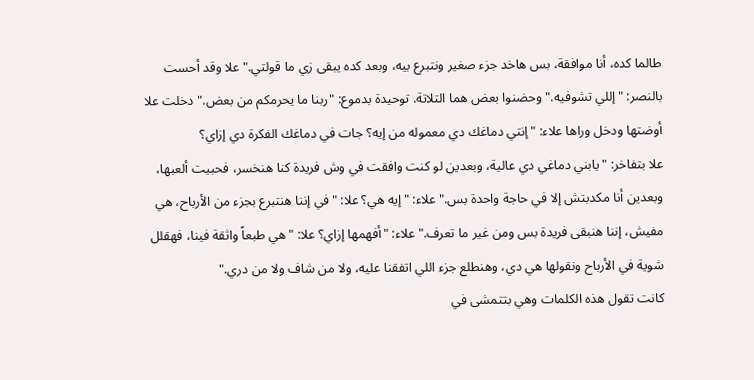طالما كده، أنا موافقة، بس هاخد جزء صغير ونتبرع بيه، وبعد كده يبقى زي ما قولتي." علا وقد أحست بالنصر: "إللي تشوفيه." وحضنوا بعض هما التلاتة. توحيدة بدموع: "ربنا ما يحرمكم من بعض." دخلت علا أوضتها ودخل وراها علاء: "إنتي دماغك دي معموله من إيه؟ جات في دماغك الفكرة دي إزاي؟
علا بتفاخر: "يابني دماغي دي عالية، وبعدين لو كنت وافقت في وش فريدة كنا هنخسر، فحبيت ألعبها، وبعدين أنا مكدبتش إلا في حاجة واحدة بس." علاء: "إيه هي؟ علا: "في إننا هنتبرع بجزء من الأرباح، هي مفيش، إننا هنبقى فريدة بس ومن غير ما تعرف." علاء: "أفهمها إزاي؟ علا: "هي طبعاً واثقة فينا، فهقلل شوية في الأرباح ونقولها هي دي، وهنطلع جزء اللي اتفقنا عليه، ولا من شاف ولا من دري."
كانت تقول هذه الكلمات وهي بتتمشى في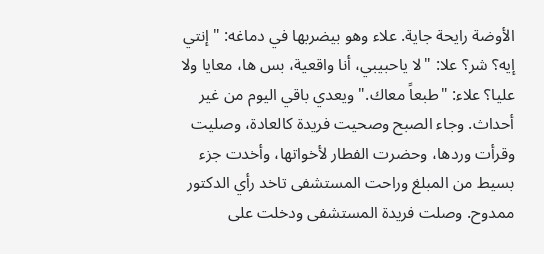الأوضة رايحة جاية. علاء وهو بيضربها في دماغه: "إنتي إيه؟ شر؟ علا: "لا ياحبيبي، أنا واقعية، بس ها، معايا ولا عليا؟ علاء: "طبعاً معاك." ويعدي باقي اليوم من غير أحداث. وجاء الصبح وصحيت فريدة كالعادة، وصليت وقرأت وردها، وحضرت الفطار لأخواتها، وأخدت جزء بسيط من المبلغ وراحت المستشفى تاخد رأي الدكتور ممدوح. وصلت فريدة المستشفى ودخلت على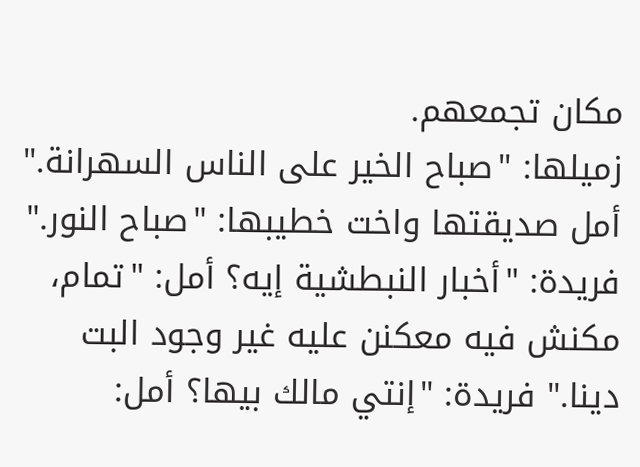مكان تجمعهم.
زميلها: "صباح الخير على الناس السهرانة." أمل صديقتها واخت خطيبها: "صباح النور." فريدة: "أخبار النبطشية إيه؟ أمل: "تمام، مكنش فيه معكنن عليه غير وجود البت دينا." فريدة: "إنتي مالك بيها؟ أمل: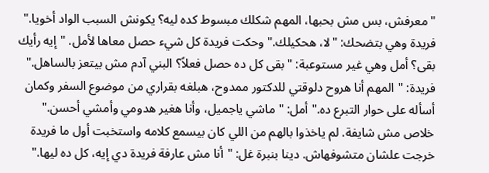"معرفش، بس مش بحبها، المهم شكلك مبسوط كده ليه؟ يكونش السبب الواد أخويا." فريدة وهي بتضحك: "لا، هحكيلك." وحكت فريدة كل شيء حصل معاها لأمل. "إيه رأيك بقى؟ أمل وهي غير مستوعبة: "بقى كل ده حصل فعلاً؟ البني آدم مش بيتعز بالساهل."
فريدة: "المهم أنا هروح دلوقتي للدكتور ممدوح، هبلغه بقراري من موضوع السفر وكمان أسأله على حوار التبرع ده." أمل: "ماشي ياجميل، وأنا هغير هدومي وأمشي أحسن." خلاص مش شايفة. لم ياخذوا بالهم من اللي كان بيسمع كلامه واستخبت أول ما فريدة خرجت علشان متشوفهاش. دينا بنبرة غل: "أنا مش عارفة فريدة دي إيه، كل ده ليها."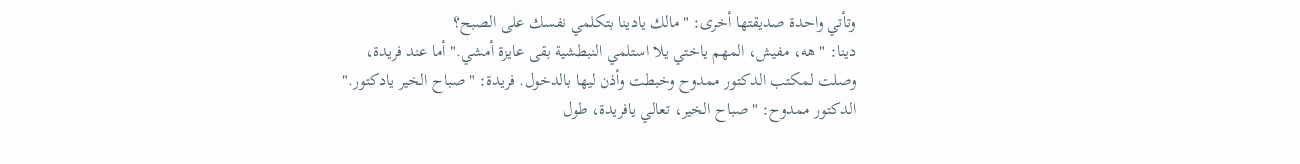وتأتي واحدة صديقتها أخرى: "مالك يادينا بتكلمي نفسك على الصبح؟
دينا: "هه، مفيش، المهم ياختي يلا استلمي النبطشية بقى عايزة أمشي." أما عند فريدة، وصلت لمكتب الدكتور ممدوح وخبطت وأذن ليها بالدخول. فريدة: "صباح الخير يادكتور." الدكتور ممدوح: "صباح الخير، تعالي يافريدة، طول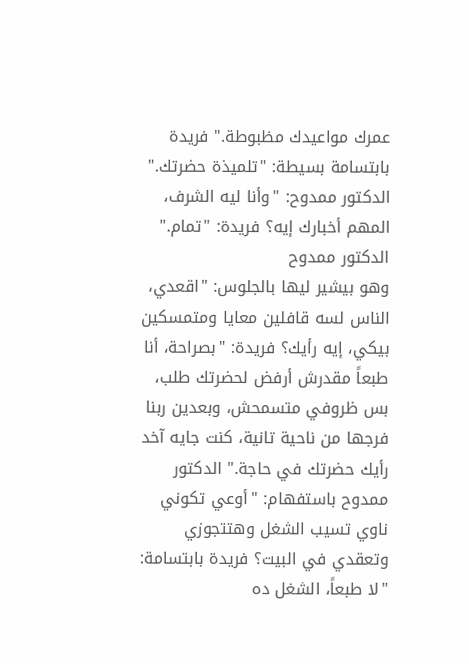عمرك مواعيدك مظبوطة." فريدة بابتسامة بسيطة: "تلميذة حضرتك." الدكتور ممدوح: "وأنا ليه الشرف، المهم أخبارك إيه؟ فريدة: "تمام." الدكتور ممدوح
وهو بيشير ليها بالجلوس: "اقعدي، الناس لسه قافلين معايا ومتمسكين بيكي، إيه رأيك؟ فريدة: "بصراحة، أنا طبعاً مقدرش أرفض لحضرتك طلب، بس ظروفي متسمحش، وبعدين ربنا فرجها من ناحية تانية، كنت جايه آخد رأيك حضرتك في حاجة." الدكتور ممدوح باستفهام: "أوعي تكوني ناوي تسيب الشغل وهتتجوزي وتعقدي في البيت؟ فريدة بابتسامة: "لا طبعاً، الشغل ده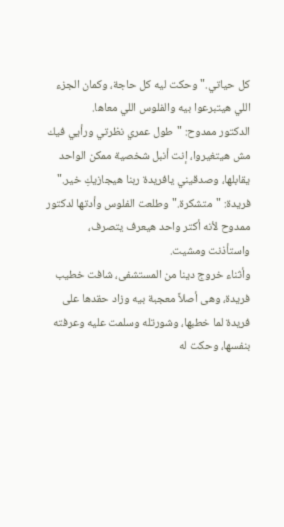كل حياتي." وحكت ليه كل حاجة، وكمان الجزء اللي هيتبرعوا بيه والفلوس اللي معاها.
الدكتور ممدوح: "طول عمري نظرتي ورأيي فيك مش هيتغيروا، إنت أنبل شخصية ممكن الواحد يقابلها، وصدقيني يافريدة ربنا هيجازيكِ خير." فريدة: "متشكرة." وطلعت الفلوس وأدتها لدكتور ممدوح لأنه أكتر واحد هيعرف يتصرف، واستأذنت ومشيت.
وأثناء خروج دينا من المستشفى، شافت خطيب فريدة، وهى أصلاً معجبة بيه وزاد حقدها على فريدة لما خطبها، وشورتله وسلمت عليه وعرفته بنفسها، وحكت له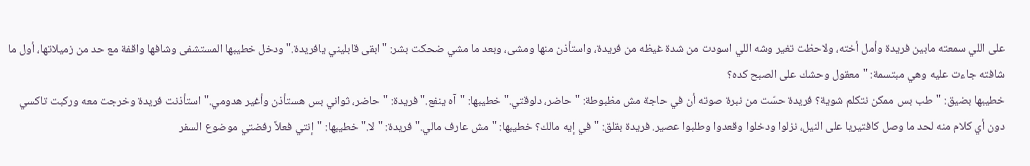على اللي سمعته مابين فريدة وأمل أخته، ولاحظت تغير وشه اللي اسودت من شدة غيظه من فريدة، واستأذن منها ومشى، وبعد ما مشي ضحكت بشر: "ابقى قابليني يافريدة." ودخل خطيبها المستشفى وشافها واقفة مع حد من زميلاتها، أول ما شافته جاءت عليه وهي مبتسمة: "معقول وحشك على الصبح كده؟
خطيبها بضيق: "طب بس ممكن نتكلم شوية؟ فريدة حسّت من نبرة صوته أن في حاجة مش مظبوطة: "حاضر، دلوقتي." خطيبها: "آه ينفع." فريدة: "حاضر، ثواني بس هستأذن وأغير هدومي." استأذنت فريدة وخرجت معه وركبت تاكسي دون أي كلام منه لحد ما وصل كافتيريا على النيل، نزلوا ودخلوا وقعدوا وطلبوا عصير. فريدة بقلق: "في إيه مالك؟ خطيبها: "مش عارف مالي." فريدة: "لا." خطيبها: "إنتي فعلاً رفضتي موضوع السفر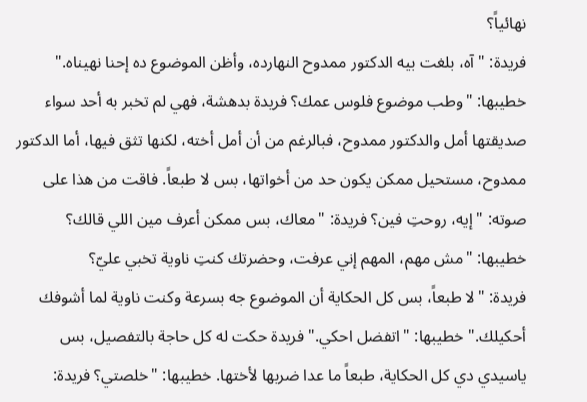نهائياً؟
فريدة: "آه، بلغت بيه الدكتور ممدوح النهارده، وأظن الموضوع ده إحنا نهيناه." خطيبها: "وطب موضوع فلوس عمك؟ فريدة بدهشة، فهي لم تخبر به أحد سواء صديقتها أمل والدكتور ممدوح، فبالرغم من أن أمل أخته، لكنها تثق فيها، أما الدكتور ممدوح، مستحيل ممكن يكون حد من أخواتها، بس لا طبعاً. فاقت من هذا على صوته: "إيه، روحتِ فين؟ فريدة: "معاك، بس ممكن أعرف مين اللي قالك؟ خطيبها: "مش مهم، المهم إني عرفت، وحضرتك كنتِ ناوية تخبي عليّ؟
فريدة: "لا طبعاً، بس كل الحكاية أن الموضوع جه بسرعة وكنت ناوية لما أشوفك أحكيلك." خطيبها: "اتفضل احكي." فريدة حكت له كل حاجة بالتفصيل، بس ياسيدي دي كل الحكاية، طبعاً ما عدا ضربها لأختها. خطيبها: "خلصتي؟ فريدة: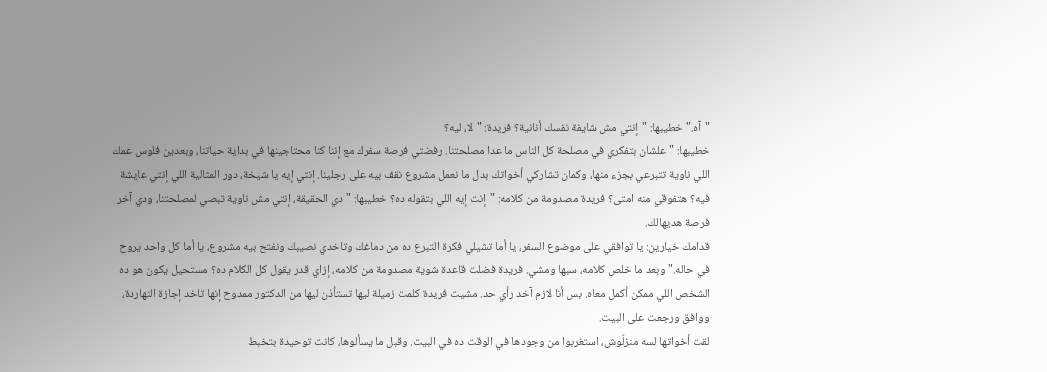"آه." خطيبها: "إنتي مش شايفة نفسك أنانية؟ فريدة: "لا، ليه؟
خطيبها: "علشان بتفكري في مصلحة كل الناس ما عدا مصلحتنا. رفضتي فرصة سفرك مع إننا كنا محتاجينها في بداية حياتنا، وبعدين فلوس عمك اللي ناوية تتبرعي بجزء منها، وكمان تشاركي أخواتك بدل ما نعمل مشروع نقف بيه على رجلينا. إنتي إيه يا شيخة، دور المثالية اللي إنتي عايشة فيه؟ هتفوقي منه امتى؟ فريدة مصدومة من كلامه: "إنت إيه اللي بتقوله ده؟ خطيبها: "دي الحقيقة، إنتي مش ناوية تبصي لمصلحتنا، ودي آخر فرصة هديهالك.
قدامك خيارين: يا توافقي على موضوع السفر، يا أما تشيلي فكرة التبرع ده من دماغك وتاخدي نصيبك ونفتح بيه مشروع، يا أما كل واحد يروح في حاله." وبعد ما خلص كلامه، سبها ومشي. فريدة فضلت قاعدة شوية مصدومة من كلامه، إزاي قدر يقول كل الكلام ده؟ مستحيل يكون هو ده الشخص اللي ممكن أكمل معاه. بس أنا لازم آخد رأي حد. مشيت فريدة كلمت زميلة ليها تستأذن ليها من الدكتور ممدوح إنها تاخد إجازة النهاردة، ووافق ورجعت على البيت.
لقت أخواتها لسه منزلّوش، استغربوا من وجودها في الوقت ده في البيت. وقبل ما يسألوها، كانت توحيدة بتخبط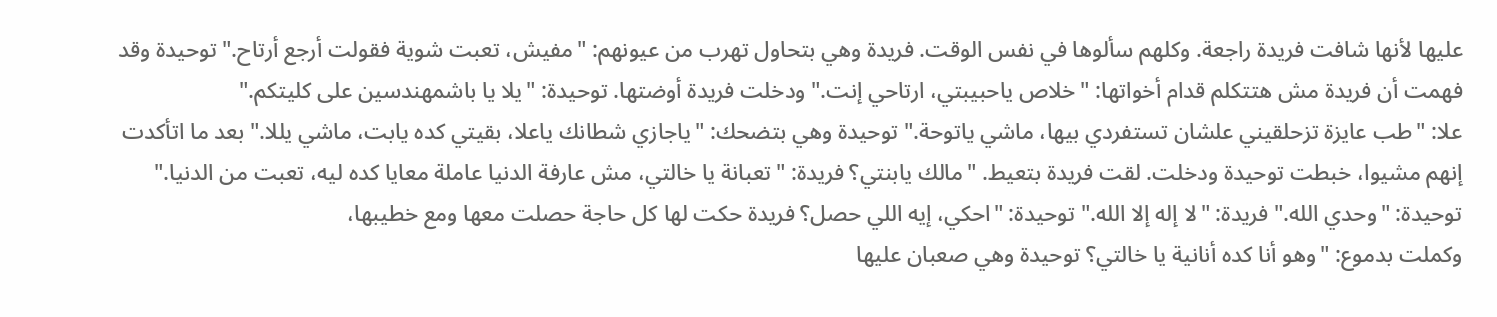عليها لأنها شافت فريدة راجعة. وكلهم سألوها في نفس الوقت. فريدة وهي بتحاول تهرب من عيونهم: "مفيش، تعبت شوية فقولت أرجع أرتاح." توحيدة وقد فهمت أن فريدة مش هتتكلم قدام أخواتها: "خلاص ياحبيبتي، ارتاحي إنت." ودخلت فريدة أوضتها. توحيدة: "يلا يا باشمهندسين على كليتكم."
علا: "طب عايزة تزحلقيني علشان تستفردي بيها، ماشي ياتوحة." توحيدة وهي بتضحك: "ياجازي شطانك ياعلا، بقيتي كده يابت، ماشي يللا." بعد ما اتأكدت إنهم مشيوا، خبطت توحيدة ودخلت. لقت فريدة بتعيط. "مالك يابنتي؟ فريدة: "تعبانة يا خالتي، مش عارفة الدنيا عاملة معايا كده ليه، تعبت من الدنيا." توحيدة: "وحدي الله." فريدة: "لا إله إلا الله." توحيدة: "احكي، إيه اللي حصل؟ فريدة حكت لها كل حاجة حصلت معها ومع خطيبها،
وكملت بدموع: "وهو أنا كده أنانية يا خالتي؟ توحيدة وهي صعبان عليها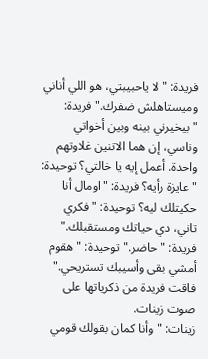فريدة: "لا ياحبيبتي، هو اللي أناني وميستاهلش ضفرك." فريدة: "بيخيرني بينه وبين أخواتي وناسي، إن هما الاتنين غلاوتهم واحدة. أعمل إيه يا خالتي؟ توحيدة: "عايزة رأيه؟ فريدة: "اومال أنا حكيتلك ليه؟ توحيدة: "فكري تاني، دي حياتك ومستقبلك." فريدة: "حاضر." توحيدة: "هقوم أمشي بقى وأسيبك تستريحي." فاقت فريدة من ذكرياتها على صوت زينات.
زينات: "وأنا كمان بقولك قومي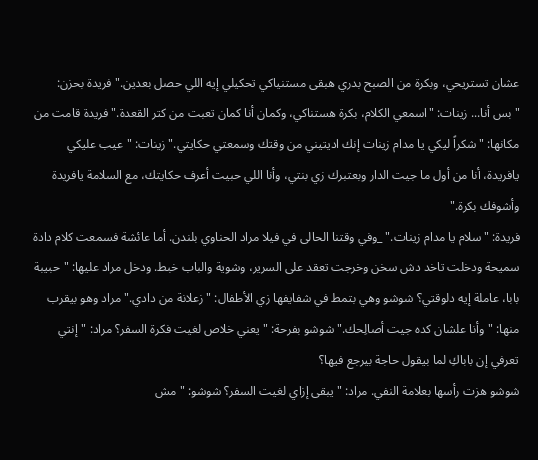عشان تستريحي، وبكرة من الصبح بدري هبقى مستنياكي تحكيلي إيه اللي حصل بعدين." فريدة بحزن: "بس أنا... زينات: "اسمعي الكلام، بكرة هستناكي، وكمان أنا كمان تعبت من كتر القعدة." فريدة قامت من مكانها: "شكراً ليكي يا مدام زينات إنك اديتيني من وقتك وسمعتي حكايتي." زينات: "عيب عليكي يافريدة، أنا من أول ما جيت الدار وبعتبرك زي بنتي، وأنا اللي حبيت أعرف حكايتك، مع السلامة يافريدة وأشوفك بكرة."
فريدة: "سلام يا مدام زينات." _وفي وقتنا الحالى في فيلا مراد الحناوي بلندن. أما عائشة فسمعت كلام دادة سميحة ودخلت تاخد دش سخن وخرجت تعقد على السرير، وشوية والباب خبط. ودخل مراد عليها: "حبيبة بابا، عاملة إيه دلوقتي؟ شوشو وهي بتمط في شفايفها زي الأطفال: "زعلانة من دادي." مراد وهو بيقرب منها: "وأنا علشان كده جيت أصالِحك." شوشو بفرحة: "يعني خلاص لغيت فكرة السفر؟ مراد: "إنتي تعرفي إن باباكِ لما بيقول حاجة بيرجع فيها؟
شوشو هزت رأسها بعلامة النفي. مراد: "يبقى إزاي لغيت السفر؟ شوشو: "مش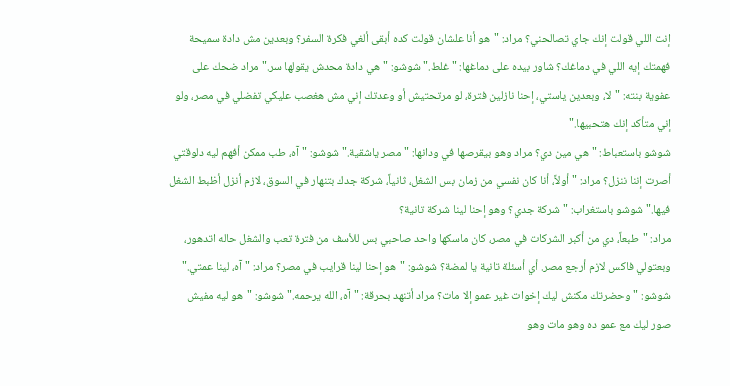إنت اللي قولت إنك جاي تصالحني؟ مراد: "هو أنا علشان قولت كده أبقى ألغي فكرة السفر؟ وبعدين مش دادة سميحة فهمتك إيه اللي في دماغك؟ شاور بيده على دماغها: "غلط." شوشو: "هي دادة محدش يقولها سر." مراد ضحك على عفوية بنته: "لا، وبعدين ياستي، إحنا نازلين فترة، لو مرتحتيش أو وعدتك إني مش هغصب عليكي تفضلي في مصر، ولو إني متأكد إنك هتحبيها."
شوشو باستعباط: "هي مين دي؟ مراد وهو بيقرصها في ودانها: "مصر ياشقية." شوشو: "آه، طب ممكن أفهم ليه دلوقتي أصرت إننا ننزل؟ مراد: "أولاً، أنا كان نفسي من زمان بس الشغل، ثانياً، شركة جدك بتنهار في السوق، لازم أنزل أظبط الشغل فيها." شوشو باستغراب: "شركة جدي؟ وهو إحنا لينا شركة تانية؟
مراد: "طبعاً، دي من أكبر الشركات في مصر، كان ماسكها واحد صاحبي بس للأسف من فترة تعب والشغل حاله اتدهور، وبعتولي فاكس لازم أرجع مصر. أي أسئلة تانية يا لمضة؟ شوشو: "هو إحنا لينا قرايب في مصر؟ مراد: "آه، لينا عمتي." شوشو: "وحضرتك مكنش ليك إخوات غير عمو إلا مات؟ مراد أتنهد بحرقة: "آه، الله يرحمه." شوشو: "هو ليه مفيش صور ليك مع عمو ده وهو مات وهو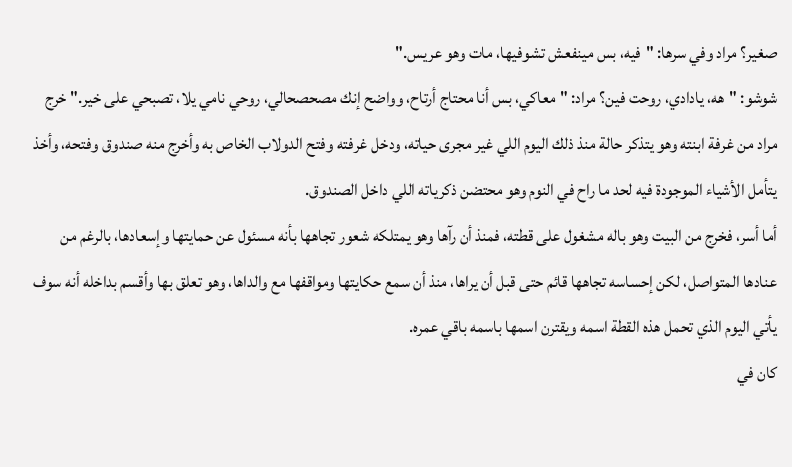صغير؟ مراد وفي سرها: "فيه، بس مينفعش تشوفيها، مات وهو عريس."
شوشو: "هه، يادادي، روحت فين؟ مراد: "معاكي، بس أنا محتاج أرتاح، وواضح إنك مصحصحالي، روحي نامي يلا، تصبحي على خير." خرج مراد من غرفة ابنته وهو يتذكر حالة منذ ذلك اليوم اللي غير مجرى حياته، ودخل غرفته وفتح الدولاب الخاص به وأخرج منه صندوق وفتحه، وأخذ يتأمل الأشياء الموجودة فيه لحد ما راح في النوم وهو محتضن ذكرياته اللي داخل الصندوق.
أما أسر، فخرج من البيت وهو باله مشغول على قطته، فمنذ أن رآها وهو يمتلكه شعور تجاهها بأنه مسئول عن حمايتها وإسعادها، بالرغم من عنادها المتواصل، لكن إحساسه تجاهها قائم حتى قبل أن يراها، منذ أن سمع حكايتها ومواقفها مع والداها، وهو تعلق بها وأقسم بداخله أنه سوف يأتي اليوم الذي تحمل هذه القطة اسمه ويقترن اسمها باسمه باقي عمره.
كان في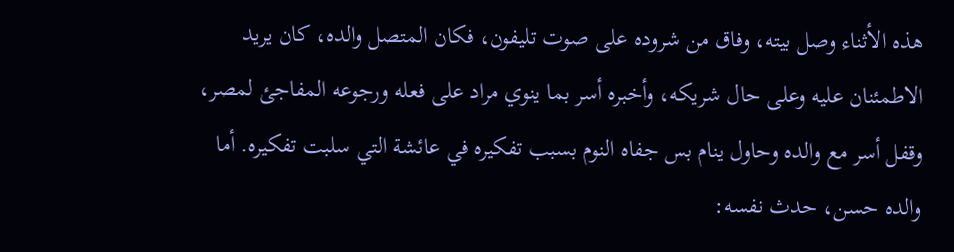هذه الأثناء وصل بيته، وفاق من شروده على صوت تليفون، فكان المتصل والده، كان يريد الاطمئنان عليه وعلى حال شريكه، وأخبره أسر بما ينوي مراد على فعله ورجوعه المفاجئ لمصر، وقفل أسر مع والده وحاول ينام بس جفاه النوم بسبب تفكيره في عائشة التي سلبت تفكيره. أما والده حسن، حدث نفسه: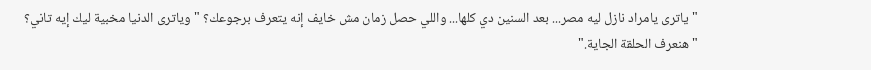"ياترى يامراد نازل ليه مصر... بعد السنين دي كلها... واللي حصل زمان مش خايف إنه يتعرف برجوعك؟ "وياترى الدنيا مخبية ليك إيه تاني؟
"هنعرف الحلقة الجاية."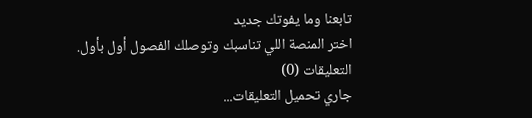تابعنا وما يفوتك جديد
اختر المنصة اللي تناسبك وتوصلك الفصول أول بأول.
التعليقات (0)
جاري تحميل التعليقات...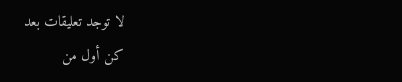لا توجد تعليقات بعد
كن أول من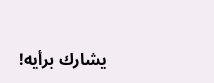يشارك برأيه!